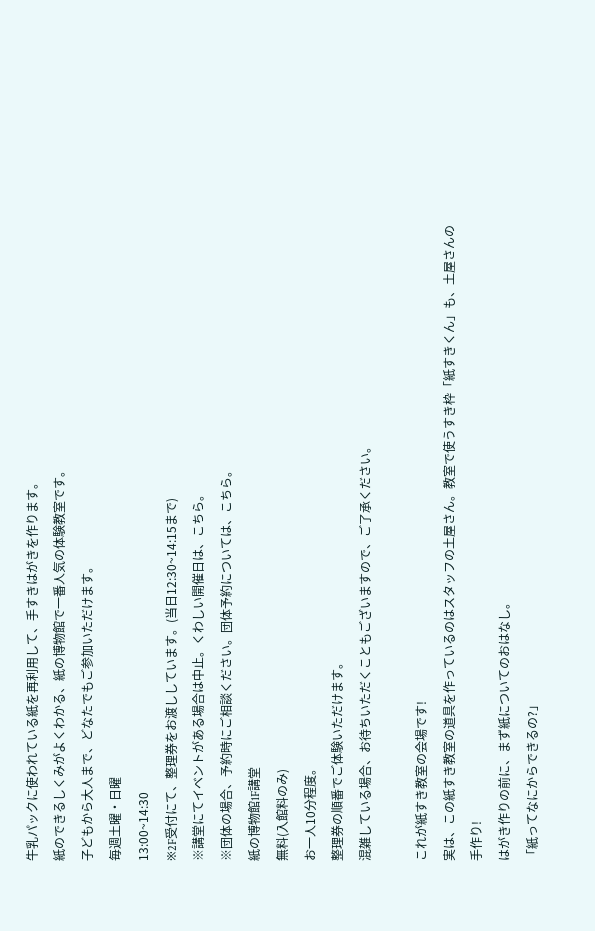牛乳パックに使われている紙を再利用して、手すきはがきを作ります。
紙のできるしくみがよくわかる、紙の博物館で一番人気の体験教室です。
子どもから大人まで、どなたでもご参加いただけます。
毎週土曜・日曜
13:00~14:30
※2F受付にて、整理券をお渡ししています。(当日12:30~14:15まで)
※講堂にてイベントがある場合は中止。くわしい開催日は、こちら。
※団体の場合、予約時にご相談ください。団体予約については、こちら。
紙の博物館1F講堂
無料(入館料のみ)
お一人10分程度。
整理券の順番でご体験いただけます。
混雑している場合、お待ちいただくこともございますので、ご了承ください。

これが紙すき教室の会場です!
実は、この紙すき教室の道具を作っているのはスタッフの土屋さん。教室で使うすき枠「紙すきくん」も、土屋さんの手作り!
はがき作りの前に、まず紙についてのおはなし。
「紙ってなにからできるの?」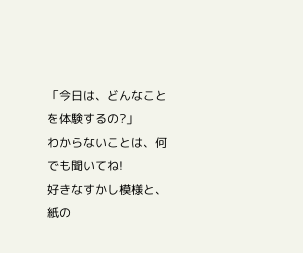「今日は、どんなことを体験するの?」
わからないことは、何でも聞いてね!
好きなすかし模様と、紙の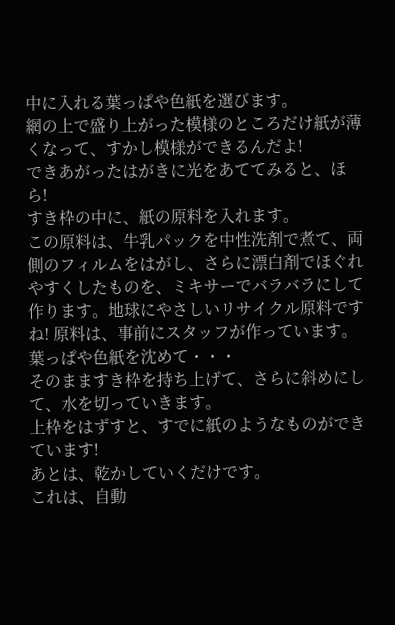中に入れる葉っぱや色紙を選びます。
網の上で盛り上がった模様のところだけ紙が薄くなって、すかし模様ができるんだよ!
できあがったはがきに光をあててみると、ほら!
すき枠の中に、紙の原料を入れます。
この原料は、牛乳パックを中性洗剤で煮て、両側のフィルムをはがし、さらに漂白剤でほぐれやすくしたものを、ミキサーでバラバラにして作ります。地球にやさしいリサイクル原料ですね! 原料は、事前にスタッフが作っています。
葉っぱや色紙を沈めて・・・
そのまますき枠を持ち上げて、さらに斜めにして、水を切っていきます。
上枠をはずすと、すでに紙のようなものができています!
あとは、乾かしていくだけです。
これは、自動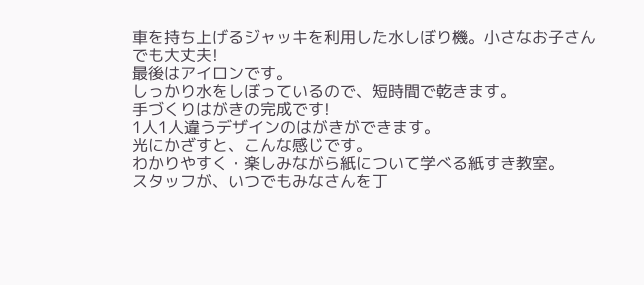車を持ち上げるジャッキを利用した水しぼり機。小さなお子さんでも大丈夫!
最後はアイロンです。
しっかり水をしぼっているので、短時間で乾きます。
手づくりはがきの完成です!
1人1人違うデザインのはがきができます。
光にかざすと、こんな感じです。
わかりやすく・楽しみながら紙について学べる紙すき教室。
スタッフが、いつでもみなさんを丁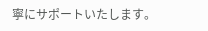寧にサポートいたします。